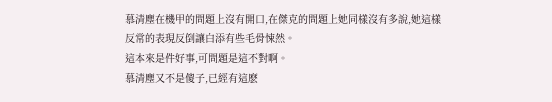慕清塵在機甲的問題上沒有開口,在傑克的問題上她同樣沒有多說,她這樣反常的表現反倒讓白添有些毛骨悚然。
這本來是件好事,可問題是這不對啊。
慕清塵又不是傻子,已經有這麽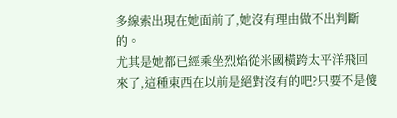多線索出現在她面前了,她沒有理由做不出判斷的。
尤其是她都已經乘坐烈焰從米國橫跨太平洋飛回來了,這種東西在以前是絕對沒有的吧?只要不是傻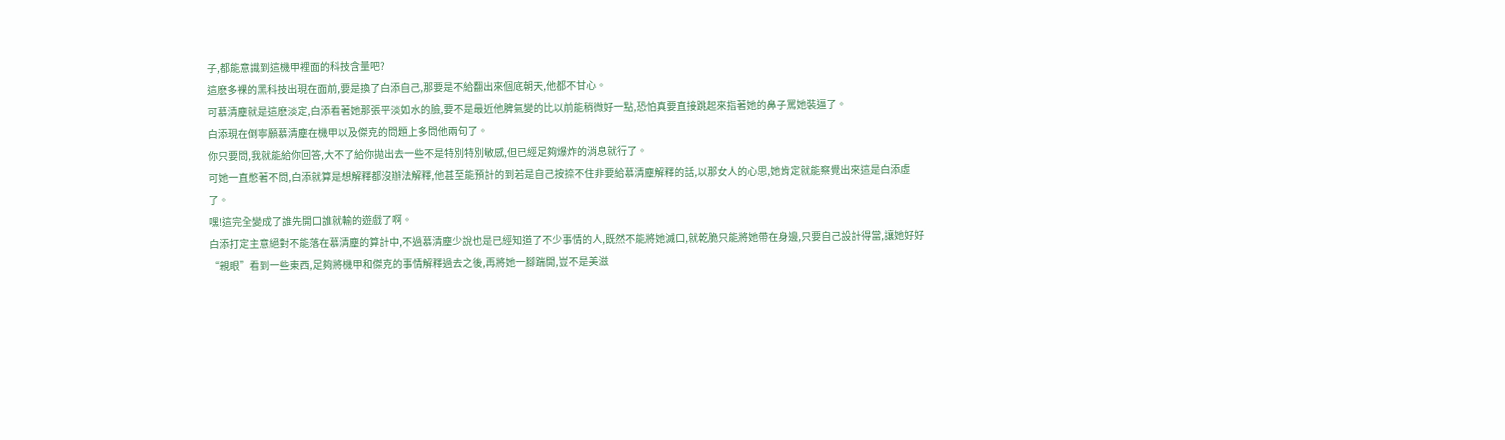子,都能意識到這機甲裡面的科技含量吧?
這麽多裸的黑科技出現在面前,要是換了白添自己,那要是不給翻出來個底朝天,他都不甘心。
可慕清塵就是這麽淡定,白添看著她那張平淡如水的臉,要不是最近他脾氣變的比以前能稍微好一點,恐怕真要直接跳起來指著她的鼻子罵她裝逼了。
白添現在倒寧願慕清塵在機甲以及傑克的問題上多問他兩句了。
你只要問,我就能給你回答,大不了給你拋出去一些不是特別特別敏感,但已經足夠爆炸的消息就行了。
可她一直憋著不問,白添就算是想解釋都沒辦法解釋,他甚至能預計的到若是自己按捺不住非要給慕清塵解釋的話,以那女人的心思,她肯定就能察覺出來這是白添虛了。
嘿!這完全變成了誰先開口誰就輸的遊戲了啊。
白添打定主意絕對不能落在慕清塵的算計中,不過慕清塵少說也是已經知道了不少事情的人,既然不能將她滅口,就乾脆只能將她帶在身邊,只要自己設計得當,讓她好好“親眼”看到一些東西,足夠將機甲和傑克的事情解釋過去之後,再將她一腳踹開,豈不是美滋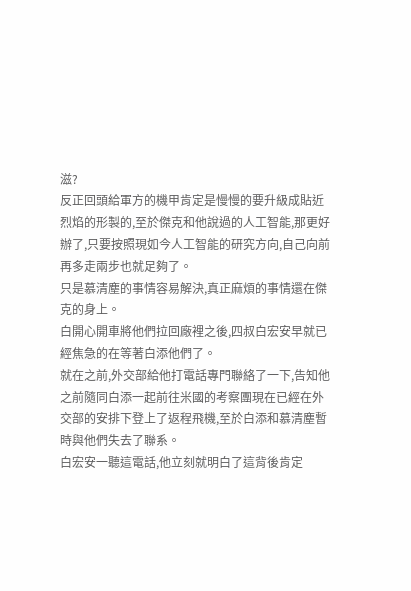滋?
反正回頭給軍方的機甲肯定是慢慢的要升級成貼近烈焰的形製的,至於傑克和他說過的人工智能,那更好辦了,只要按照現如今人工智能的研究方向,自己向前再多走兩步也就足夠了。
只是慕清塵的事情容易解決,真正麻煩的事情還在傑克的身上。
白開心開車將他們拉回廠裡之後,四叔白宏安早就已經焦急的在等著白添他們了。
就在之前,外交部給他打電話專門聯絡了一下,告知他之前隨同白添一起前往米國的考察團現在已經在外交部的安排下登上了返程飛機,至於白添和慕清塵暫時與他們失去了聯系。
白宏安一聽這電話,他立刻就明白了這背後肯定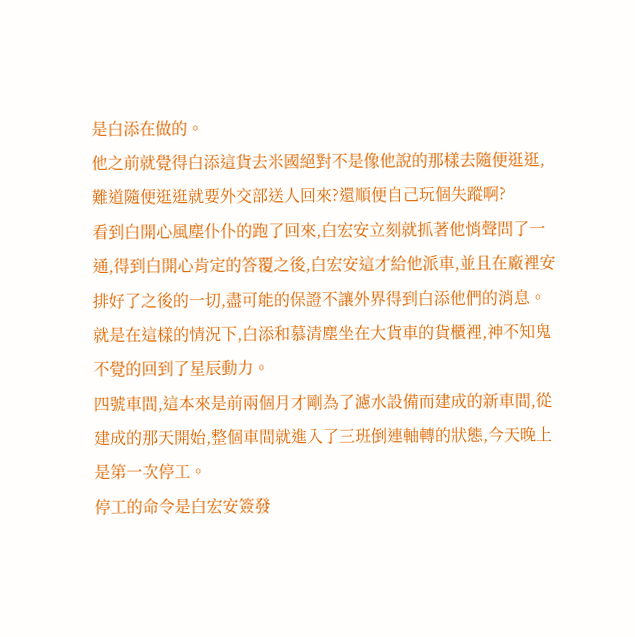是白添在做的。
他之前就覺得白添這貨去米國絕對不是像他說的那樣去隨便逛逛,難道隨便逛逛就要外交部送人回來?還順便自己玩個失蹤啊?
看到白開心風塵仆仆的跑了回來,白宏安立刻就抓著他悄聲問了一通,得到白開心肯定的答覆之後,白宏安這才給他派車,並且在廠裡安排好了之後的一切,盡可能的保證不讓外界得到白添他們的消息。
就是在這樣的情況下,白添和慕清塵坐在大貨車的貨櫃裡,神不知鬼不覺的回到了星辰動力。
四號車間,這本來是前兩個月才剛為了濾水設備而建成的新車間,從建成的那天開始,整個車間就進入了三班倒連軸轉的狀態,今天晚上是第一次停工。
停工的命令是白宏安簽發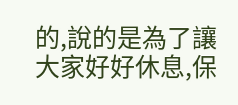的,說的是為了讓大家好好休息,保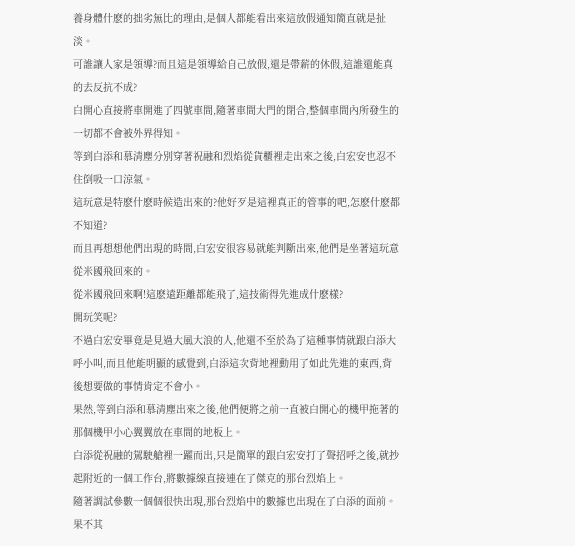養身體什麽的拙劣無比的理由,是個人都能看出來這放假通知簡直就是扯淡。
可誰讓人家是領導?而且這是領導給自己放假,還是帶薪的休假,這誰還能真的去反抗不成?
白開心直接將車開進了四號車間,隨著車間大門的閉合,整個車間內所發生的一切都不會被外界得知。
等到白添和慕清塵分別穿著祝融和烈焰從貨櫃裡走出來之後,白宏安也忍不住倒吸一口涼氣。
這玩意是特麽什麽時候造出來的?他好歹是這裡真正的管事的吧,怎麽什麽都不知道?
而且再想想他們出現的時間,白宏安很容易就能判斷出來,他們是坐著這玩意從米國飛回來的。
從米國飛回來啊!這麽遠距離都能飛了,這技術得先進成什麽樣?
開玩笑呢?
不過白宏安畢竟是見過大風大浪的人,他還不至於為了這種事情就跟白添大呼小叫,而且他能明顯的感覺到,白添這次背地裡動用了如此先進的東西,背後想要做的事情肯定不會小。
果然,等到白添和慕清塵出來之後,他們便將之前一直被白開心的機甲拖著的那個機甲小心翼翼放在車間的地板上。
白添從祝融的駕駛艙裡一躍而出,只是簡單的跟白宏安打了聲招呼之後,就抄起附近的一個工作台,將數據線直接連在了傑克的那台烈焰上。
隨著調試參數一個個很快出現,那台烈焰中的數據也出現在了白添的面前。
果不其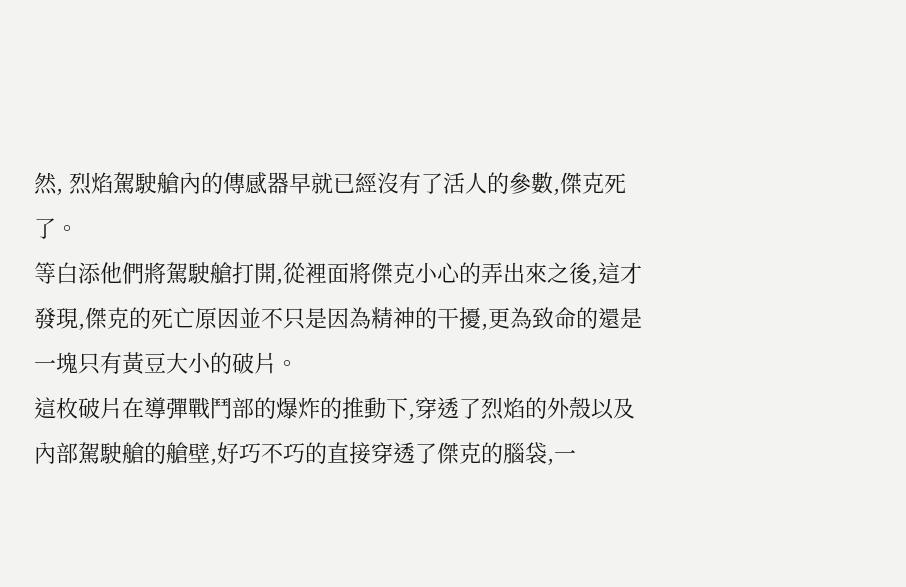然, 烈焰駕駛艙內的傳感器早就已經沒有了活人的參數,傑克死了。
等白添他們將駕駛艙打開,從裡面將傑克小心的弄出來之後,這才發現,傑克的死亡原因並不只是因為精神的干擾,更為致命的還是一塊只有黃豆大小的破片。
這枚破片在導彈戰鬥部的爆炸的推動下,穿透了烈焰的外殼以及內部駕駛艙的艙壁,好巧不巧的直接穿透了傑克的腦袋,一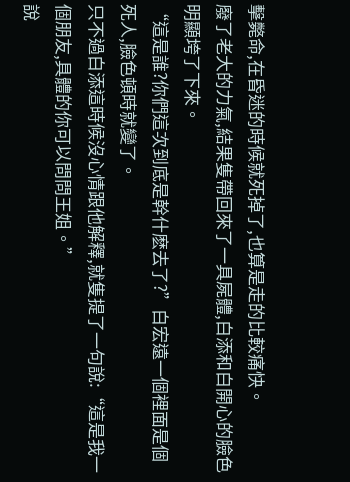擊斃命,在昏迷的時候就死掉了,也算是走的比較痛快。
廢了老大的力氣,結果隻帶回來了一具屍體,白添和白開心的臉色明顯垮了下來。
“這是誰?你們這次到底是幹什麽去了?”白宏遠一個裡面是個死人,臉色頓時就變了。
只不過白添這時候沒心情跟他解釋,就隻提了一句說:“這是我一個朋友,具體的你可以問問王姐。”
說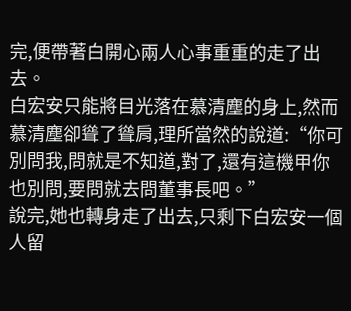完,便帶著白開心兩人心事重重的走了出去。
白宏安只能將目光落在慕清塵的身上,然而慕清塵卻聳了聳肩,理所當然的說道:“你可別問我,問就是不知道,對了,還有這機甲你也別問,要問就去問董事長吧。”
說完,她也轉身走了出去,只剩下白宏安一個人留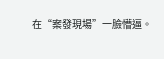在“案發現場”一臉懵逼。